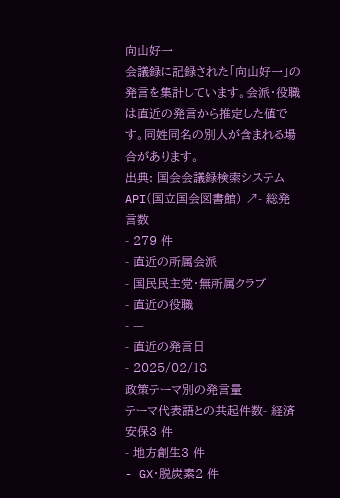向山好一
会議録に記録された「向山好一」の発言を集計しています。会派・役職は直近の発言から推定した値です。同姓同名の別人が含まれる場合があります。
出典: 国会会議録検索システム API(国立国会図書館) ↗- 総発言数
- 279 件
- 直近の所属会派
- 国民民主党・無所属クラブ
- 直近の役職
- —
- 直近の発言日
- 2025/02/18
政策テーマ別の発言量
テーマ代表語との共起件数- 経済安保3 件
- 地方創生3 件
- GX・脱炭素2 件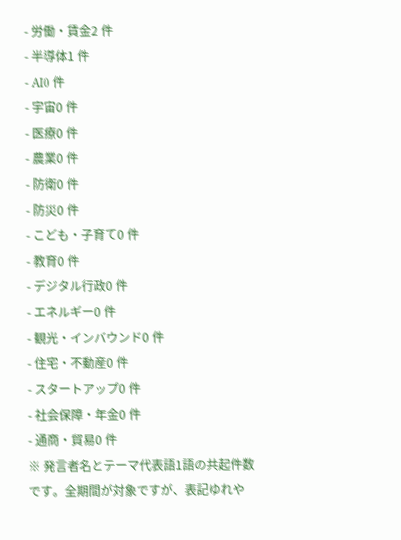- 労働・賃金2 件
- 半導体1 件
- AI0 件
- 宇宙0 件
- 医療0 件
- 農業0 件
- 防衛0 件
- 防災0 件
- こども・子育て0 件
- 教育0 件
- デジタル行政0 件
- エネルギー0 件
- 観光・インバウンド0 件
- 住宅・不動産0 件
- スタートアップ0 件
- 社会保障・年金0 件
- 通商・貿易0 件
※ 発言者名とテーマ代表語1語の共起件数です。全期間が対象ですが、表記ゆれや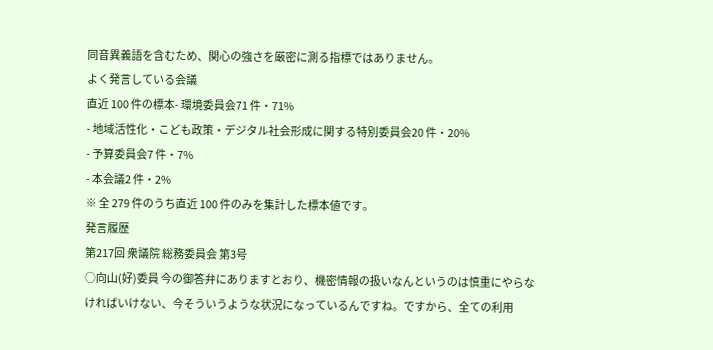同音異義語を含むため、関心の強さを厳密に測る指標ではありません。
よく発言している会議
直近 100 件の標本- 環境委員会71 件・71%
- 地域活性化・こども政策・デジタル社会形成に関する特別委員会20 件・20%
- 予算委員会7 件・7%
- 本会議2 件・2%
※ 全 279 件のうち直近 100 件のみを集計した標本値です。
発言履歴
第217回 衆議院 総務委員会 第3号
○向山(好)委員 今の御答弁にありますとおり、機密情報の扱いなんというのは慎重にやらなければいけない、今そういうような状況になっているんですね。ですから、全ての利用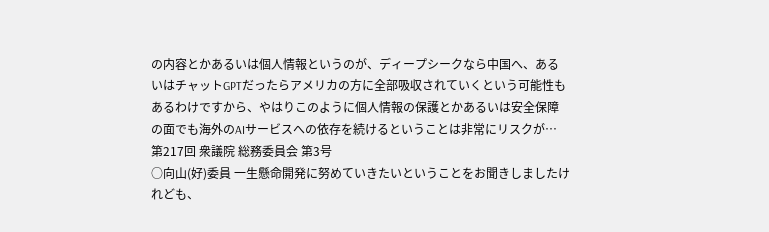の内容とかあるいは個人情報というのが、ディープシークなら中国へ、あるいはチャットGPTだったらアメリカの方に全部吸収されていくという可能性もあるわけですから、やはりこのように個人情報の保護とかあるいは安全保障の面でも海外のAIサービスへの依存を続けるということは非常にリスクが…
第217回 衆議院 総務委員会 第3号
○向山(好)委員 一生懸命開発に努めていきたいということをお聞きしましたけれども、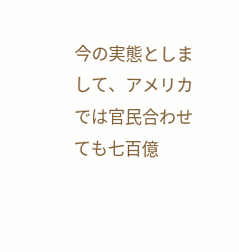今の実態としまして、アメリカでは官民合わせても七百億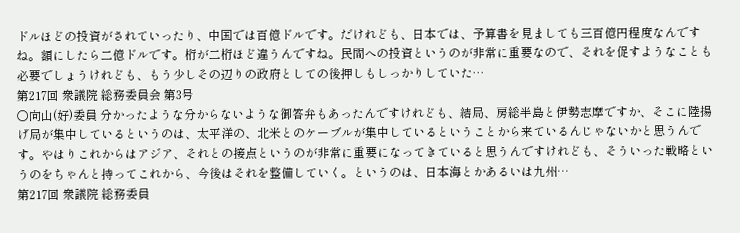ドルほどの投資がされていったり、中国では百億ドルです。だけれども、日本では、予算書を見ましても三百億円程度なんですね。額にしたら二億ドルです。桁が二桁ほど違うんですね。民間への投資というのが非常に重要なので、それを促すようなことも必要でしょうけれども、もう少しその辺りの政府としての後押しもしっかりしていた…
第217回 衆議院 総務委員会 第3号
○向山(好)委員 分かったような分からないような御答弁もあったんですけれども、結局、房総半島と伊勢志摩ですか、そこに陸揚げ局が集中しているというのは、太平洋の、北米とのケーブルが集中しているということから来ているんじゃないかと思うんです。やはりこれからはアジア、それとの接点というのが非常に重要になってきていると思うんですけれども、そういった戦略というのをちゃんと持ってこれから、今後はそれを整備していく。というのは、日本海とかあるいは九州…
第217回 衆議院 総務委員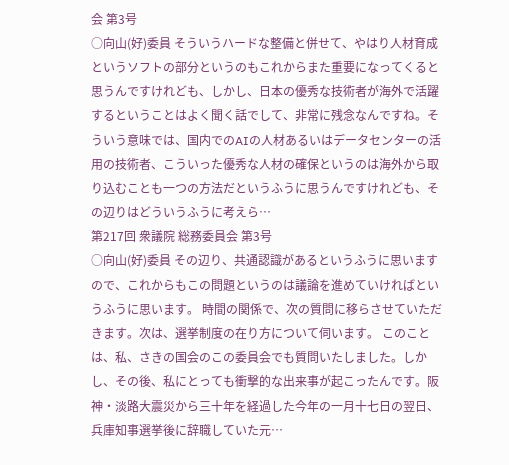会 第3号
○向山(好)委員 そういうハードな整備と併せて、やはり人材育成というソフトの部分というのもこれからまた重要になってくると思うんですけれども、しかし、日本の優秀な技術者が海外で活躍するということはよく聞く話でして、非常に残念なんですね。そういう意味では、国内でのAIの人材あるいはデータセンターの活用の技術者、こういった優秀な人材の確保というのは海外から取り込むことも一つの方法だというふうに思うんですけれども、その辺りはどういうふうに考えら…
第217回 衆議院 総務委員会 第3号
○向山(好)委員 その辺り、共通認識があるというふうに思いますので、これからもこの問題というのは議論を進めていければというふうに思います。 時間の関係で、次の質問に移らさせていただきます。次は、選挙制度の在り方について伺います。 このことは、私、さきの国会のこの委員会でも質問いたしました。しかし、その後、私にとっても衝撃的な出来事が起こったんです。阪神・淡路大震災から三十年を経過した今年の一月十七日の翌日、兵庫知事選挙後に辞職していた元…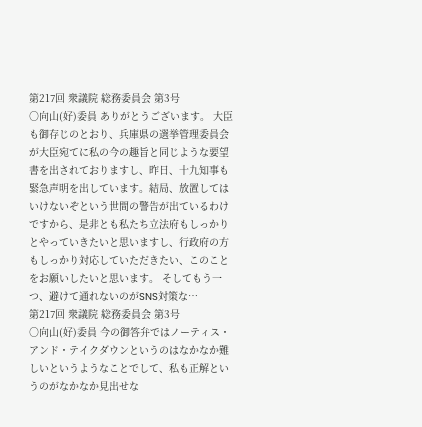第217回 衆議院 総務委員会 第3号
○向山(好)委員 ありがとうございます。 大臣も御存じのとおり、兵庫県の選挙管理委員会が大臣宛てに私の今の趣旨と同じような要望書を出されておりますし、昨日、十九知事も緊急声明を出しています。結局、放置してはいけないぞという世間の警告が出ているわけですから、是非とも私たち立法府もしっかりとやっていきたいと思いますし、行政府の方もしっかり対応していただきたい、このことをお願いしたいと思います。 そしてもう一つ、避けて通れないのがSNS対策な…
第217回 衆議院 総務委員会 第3号
○向山(好)委員 今の御答弁ではノーティス・アンド・テイクダウンというのはなかなか難しいというようなことでして、私も正解というのがなかなか見出せな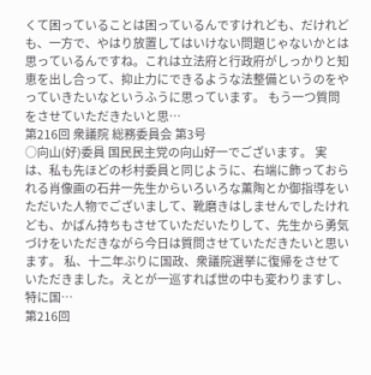くて困っていることは困っているんですけれども、だけれども、一方で、やはり放置してはいけない問題じゃないかとは思っているんですね。これは立法府と行政府がしっかりと知恵を出し合って、抑止力にできるような法整備というのをやっていきたいなというふうに思っています。 もう一つ質問をさせていただきたいと思…
第216回 衆議院 総務委員会 第3号
○向山(好)委員 国民民主党の向山好一でございます。 実は、私も先ほどの杉村委員と同じように、右端に飾っておられる肖像画の石井一先生からいろいろな薫陶とか御指導をいただいた人物でございまして、靴磨きはしませんでしたけれども、かばん持ちもさせていただいたりして、先生から勇気づけをいただきながら今日は質問させていただきたいと思います。 私、十二年ぶりに国政、衆議院選挙に復帰をさせていただきました。えとが一巡すれば世の中も変わりますし、特に国…
第216回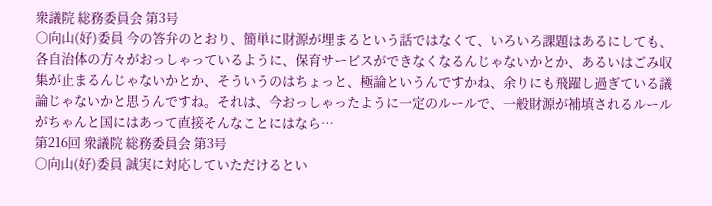衆議院 総務委員会 第3号
○向山(好)委員 今の答弁のとおり、簡単に財源が埋まるという話ではなくて、いろいろ課題はあるにしても、各自治体の方々がおっしゃっているように、保育サービスができなくなるんじゃないかとか、あるいはごみ収集が止まるんじゃないかとか、そういうのはちょっと、極論というんですかね、余りにも飛躍し過ぎている議論じゃないかと思うんですね。それは、今おっしゃったように一定のルールで、一般財源が補填されるルールがちゃんと国にはあって直接そんなことにはなら…
第216回 衆議院 総務委員会 第3号
○向山(好)委員 誠実に対応していただけるとい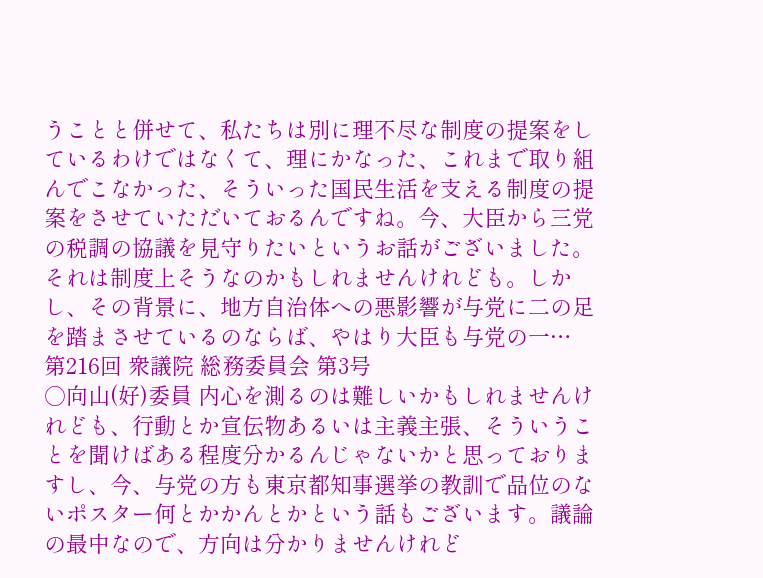うことと併せて、私たちは別に理不尽な制度の提案をしているわけではなくて、理にかなった、これまで取り組んでこなかった、そういった国民生活を支える制度の提案をさせていただいておるんですね。今、大臣から三党の税調の協議を見守りたいというお話がございました。それは制度上そうなのかもしれませんけれども。しかし、その背景に、地方自治体への悪影響が与党に二の足を踏まさせているのならば、やはり大臣も与党の一…
第216回 衆議院 総務委員会 第3号
○向山(好)委員 内心を測るのは難しいかもしれませんけれども、行動とか宣伝物あるいは主義主張、そういうことを聞けばある程度分かるんじゃないかと思っておりますし、今、与党の方も東京都知事選挙の教訓で品位のないポスター何とかかんとかという話もございます。議論の最中なので、方向は分かりませんけれど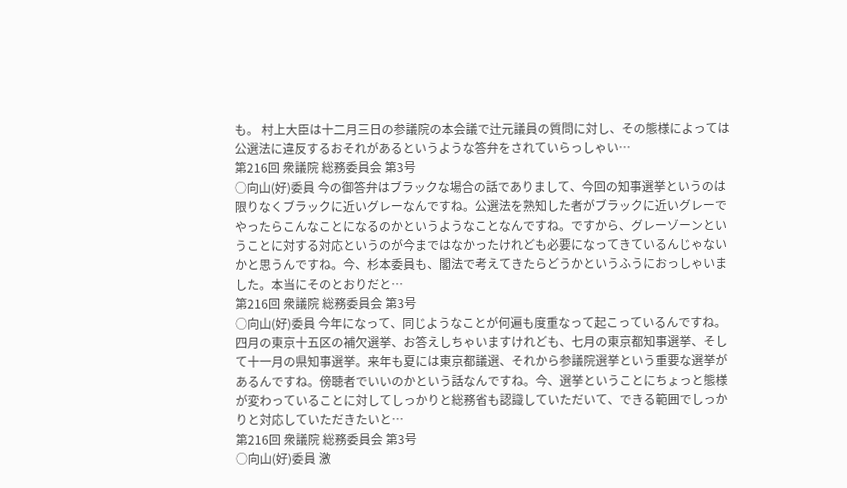も。 村上大臣は十二月三日の参議院の本会議で辻元議員の質問に対し、その態様によっては公選法に違反するおそれがあるというような答弁をされていらっしゃい…
第216回 衆議院 総務委員会 第3号
○向山(好)委員 今の御答弁はブラックな場合の話でありまして、今回の知事選挙というのは限りなくブラックに近いグレーなんですね。公選法を熟知した者がブラックに近いグレーでやったらこんなことになるのかというようなことなんですね。ですから、グレーゾーンということに対する対応というのが今まではなかったけれども必要になってきているんじゃないかと思うんですね。今、杉本委員も、閣法で考えてきたらどうかというふうにおっしゃいました。本当にそのとおりだと…
第216回 衆議院 総務委員会 第3号
○向山(好)委員 今年になって、同じようなことが何遍も度重なって起こっているんですね。四月の東京十五区の補欠選挙、お答えしちゃいますけれども、七月の東京都知事選挙、そして十一月の県知事選挙。来年も夏には東京都議選、それから参議院選挙という重要な選挙があるんですね。傍聴者でいいのかという話なんですね。今、選挙ということにちょっと態様が変わっていることに対してしっかりと総務省も認識していただいて、できる範囲でしっかりと対応していただきたいと…
第216回 衆議院 総務委員会 第3号
○向山(好)委員 激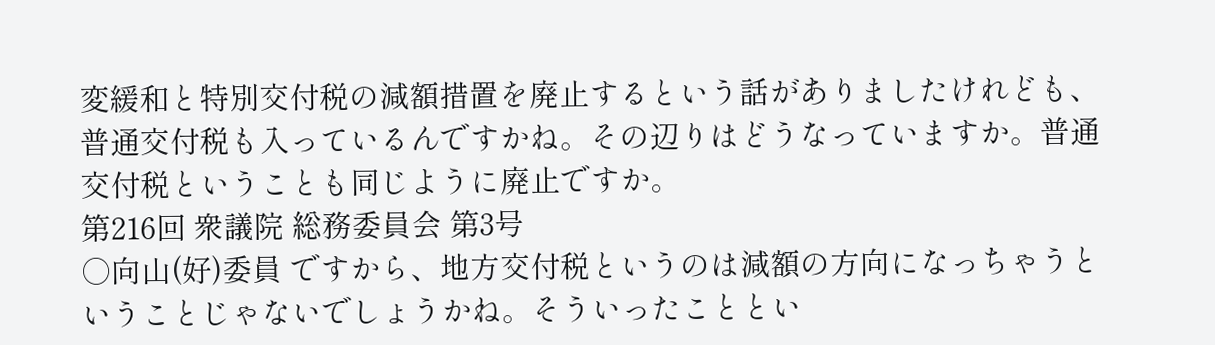変緩和と特別交付税の減額措置を廃止するという話がありましたけれども、普通交付税も入っているんですかね。その辺りはどうなっていますか。普通交付税ということも同じように廃止ですか。
第216回 衆議院 総務委員会 第3号
○向山(好)委員 ですから、地方交付税というのは減額の方向になっちゃうということじゃないでしょうかね。そういったこととい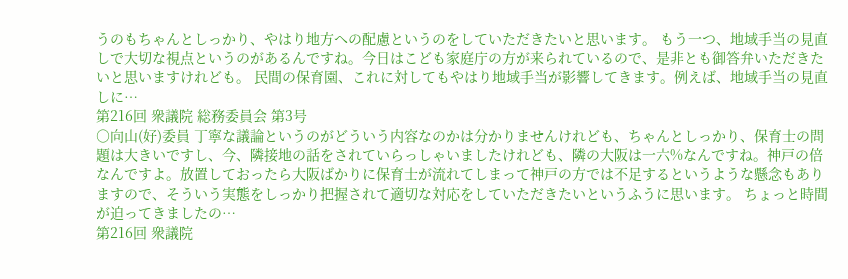うのもちゃんとしっかり、やはり地方への配慮というのをしていただきたいと思います。 もう一つ、地域手当の見直しで大切な視点というのがあるんですね。今日はこども家庭庁の方が来られているので、是非とも御答弁いただきたいと思いますけれども。 民間の保育園、これに対してもやはり地域手当が影響してきます。例えば、地域手当の見直しに…
第216回 衆議院 総務委員会 第3号
○向山(好)委員 丁寧な議論というのがどういう内容なのかは分かりませんけれども、ちゃんとしっかり、保育士の問題は大きいですし、今、隣接地の話をされていらっしゃいましたけれども、隣の大阪は一六%なんですね。神戸の倍なんですよ。放置しておったら大阪ばかりに保育士が流れてしまって神戸の方では不足するというような懸念もありますので、そういう実態をしっかり把握されて適切な対応をしていただきたいというふうに思います。 ちょっと時間が迫ってきましたの…
第216回 衆議院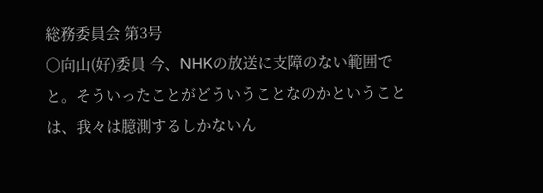総務委員会 第3号
○向山(好)委員 今、NHKの放送に支障のない範囲でと。そういったことがどういうことなのかということは、我々は臆測するしかないん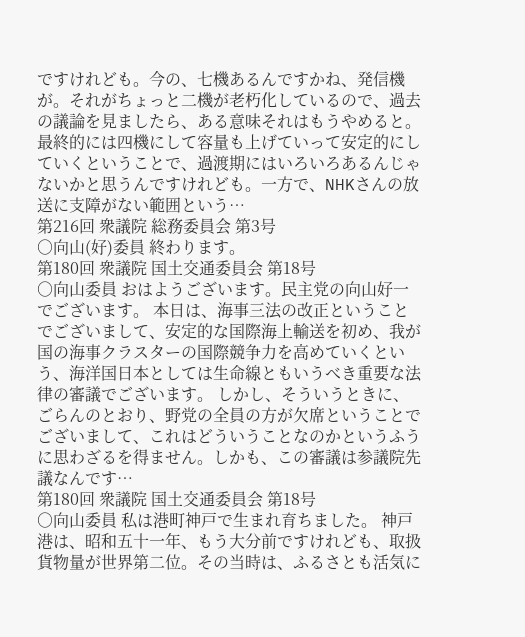ですけれども。今の、七機あるんですかね、発信機が。それがちょっと二機が老朽化しているので、過去の議論を見ましたら、ある意味それはもうやめると。最終的には四機にして容量も上げていって安定的にしていくということで、過渡期にはいろいろあるんじゃないかと思うんですけれども。一方で、NHKさんの放送に支障がない範囲という…
第216回 衆議院 総務委員会 第3号
○向山(好)委員 終わります。
第180回 衆議院 国土交通委員会 第18号
○向山委員 おはようございます。民主党の向山好一でございます。 本日は、海事三法の改正ということでございまして、安定的な国際海上輸送を初め、我が国の海事クラスターの国際競争力を高めていくという、海洋国日本としては生命線ともいうべき重要な法律の審議でございます。 しかし、そういうときに、ごらんのとおり、野党の全員の方が欠席ということでございまして、これはどういうことなのかというふうに思わざるを得ません。しかも、この審議は参議院先議なんです…
第180回 衆議院 国土交通委員会 第18号
○向山委員 私は港町神戸で生まれ育ちました。 神戸港は、昭和五十一年、もう大分前ですけれども、取扱貨物量が世界第二位。その当時は、ふるさとも活気に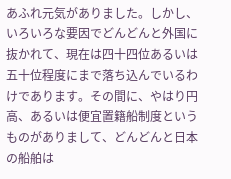あふれ元気がありました。しかし、いろいろな要因でどんどんと外国に抜かれて、現在は四十四位あるいは五十位程度にまで落ち込んでいるわけであります。その間に、やはり円高、あるいは便宜置籍船制度というものがありまして、どんどんと日本の船舶は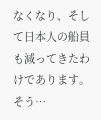なくなり、そして日本人の船員も減ってきたわけであります。 そう…